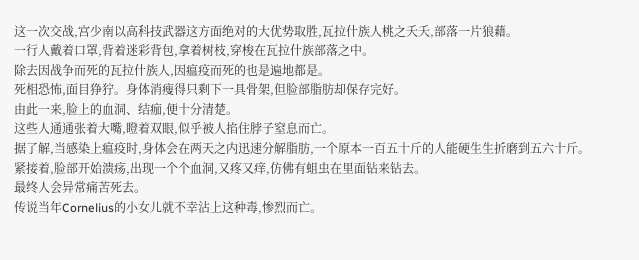这一次交战,宫少南以高科技武器这方面绝对的大优势取胜,瓦拉什族人桃之夭夭,部落一片狼藉。
一行人戴着口罩,背着迷彩背包,拿着树枝,穿梭在瓦拉什族部落之中。
除去因战争而死的瓦拉什族人,因瘟疫而死的也是遍地都是。
死相恐怖,面目狰狞。身体消瘦得只剩下一具骨架,但脸部脂肪却保存完好。
由此一来,脸上的血洞、结痂,便十分清楚。
这些人通通张着大嘴,瞪着双眼,似乎被人掐住脖子窒息而亡。
据了解,当感染上瘟疫时,身体会在两天之内迅速分解脂肪,一个原本一百五十斤的人能硬生生折磨到五六十斤。
紧接着,脸部开始溃疡,出现一个个血洞,又疼又痒,仿佛有蛆虫在里面钻来钻去。
最终人会异常痛苦死去。
传说当年Cornelius的小女儿就不幸沾上这种毒,惨烈而亡。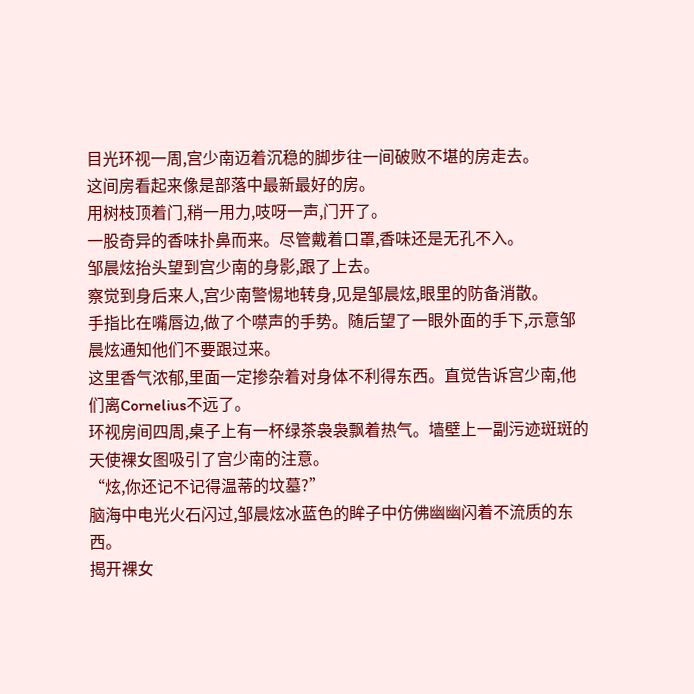目光环视一周,宫少南迈着沉稳的脚步往一间破败不堪的房走去。
这间房看起来像是部落中最新最好的房。
用树枝顶着门,稍一用力,吱呀一声,门开了。
一股奇异的香味扑鼻而来。尽管戴着口罩,香味还是无孔不入。
邹晨炫抬头望到宫少南的身影,跟了上去。
察觉到身后来人,宫少南警惕地转身,见是邹晨炫,眼里的防备消散。
手指比在嘴唇边,做了个噤声的手势。随后望了一眼外面的手下,示意邹晨炫通知他们不要跟过来。
这里香气浓郁,里面一定掺杂着对身体不利得东西。直觉告诉宫少南,他们离Cornelius不远了。
环视房间四周,桌子上有一杯绿茶袅袅飘着热气。墙壁上一副污迹斑斑的天使裸女图吸引了宫少南的注意。
“炫,你还记不记得温蒂的坟墓?”
脑海中电光火石闪过,邹晨炫冰蓝色的眸子中仿佛幽幽闪着不流质的东西。
揭开裸女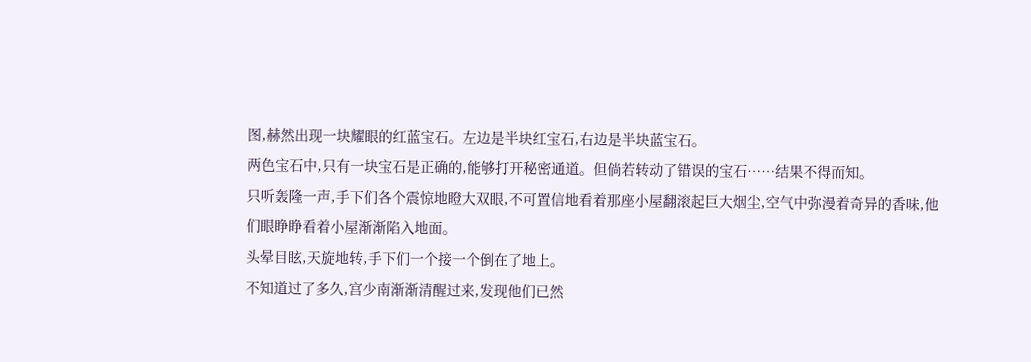图,赫然出现一块耀眼的红蓝宝石。左边是半块红宝石,右边是半块蓝宝石。
两色宝石中,只有一块宝石是正确的,能够打开秘密通道。但倘若转动了错误的宝石……结果不得而知。
只听轰隆一声,手下们各个震惊地瞪大双眼,不可置信地看着那座小屋翻滚起巨大烟尘,空气中弥漫着奇异的香味,他们眼睁睁看着小屋渐渐陷入地面。
头晕目眩,天旋地转,手下们一个接一个倒在了地上。
不知道过了多久,宫少南渐渐清醒过来,发现他们已然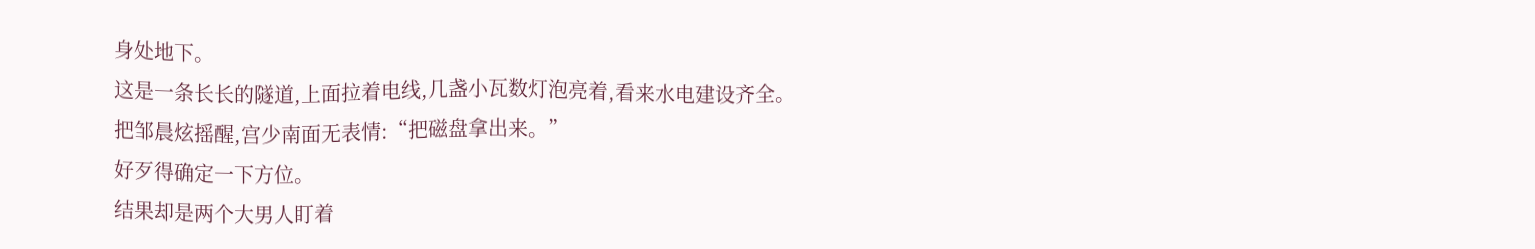身处地下。
这是一条长长的隧道,上面拉着电线,几盏小瓦数灯泡亮着,看来水电建设齐全。
把邹晨炫摇醒,宫少南面无表情:“把磁盘拿出来。”
好歹得确定一下方位。
结果却是两个大男人盯着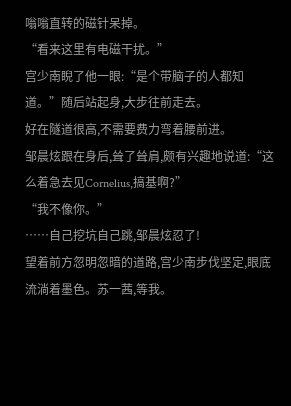嗡嗡直转的磁针呆掉。
“看来这里有电磁干扰。”
宫少南睨了他一眼:“是个带脑子的人都知道。”随后站起身,大步往前走去。
好在隧道很高,不需要费力弯着腰前进。
邹晨炫跟在身后,耸了耸肩,颇有兴趣地说道:“这么着急去见Cornelius,搞基啊?”
“我不像你。”
……自己挖坑自己跳,邹晨炫忍了!
望着前方忽明忽暗的道路,宫少南步伐坚定,眼底流淌着墨色。苏一茜,等我。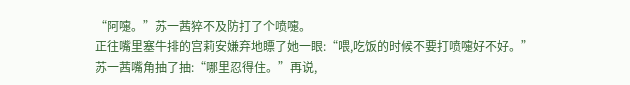“阿嚏。”苏一茜猝不及防打了个喷嚏。
正往嘴里塞牛排的宫莉安嫌弃地瞟了她一眼:“喂,吃饭的时候不要打喷嚏好不好。”
苏一茜嘴角抽了抽:“哪里忍得住。”再说,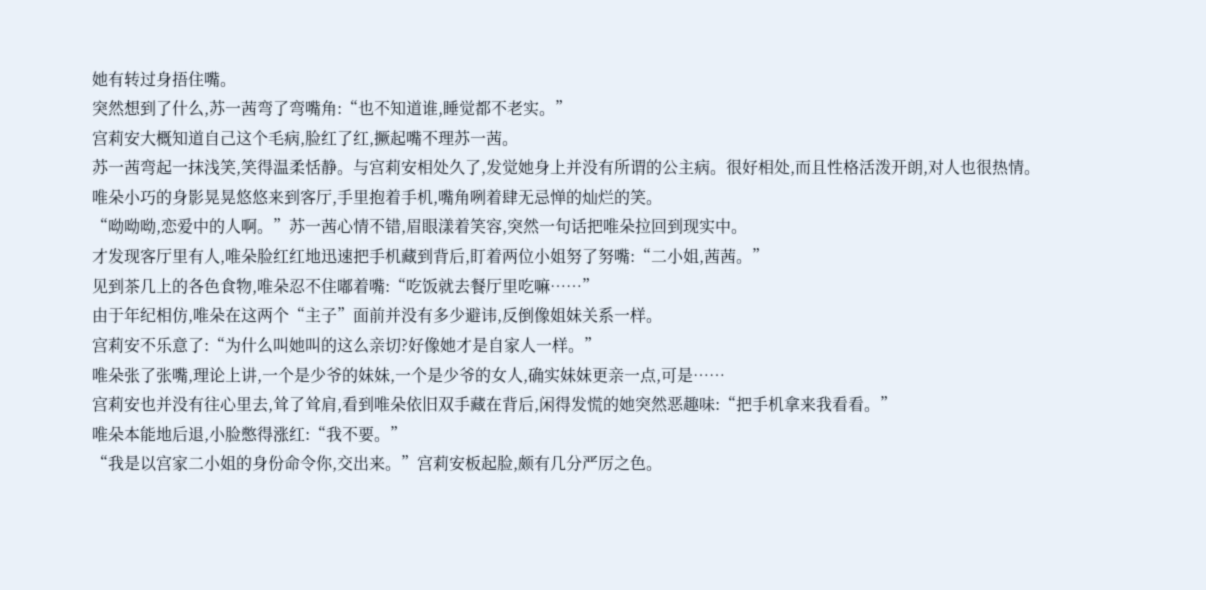她有转过身捂住嘴。
突然想到了什么,苏一茜弯了弯嘴角:“也不知道谁,睡觉都不老实。”
宫莉安大概知道自己这个毛病,脸红了红,撅起嘴不理苏一茜。
苏一茜弯起一抹浅笑,笑得温柔恬静。与宫莉安相处久了,发觉她身上并没有所谓的公主病。很好相处,而且性格活泼开朗,对人也很热情。
唯朵小巧的身影晃晃悠悠来到客厅,手里抱着手机,嘴角咧着肆无忌惮的灿烂的笑。
“呦呦呦,恋爱中的人啊。”苏一茜心情不错,眉眼漾着笑容,突然一句话把唯朵拉回到现实中。
才发现客厅里有人,唯朵脸红红地迅速把手机藏到背后,盯着两位小姐努了努嘴:“二小姐,茜茜。”
见到茶几上的各色食物,唯朵忍不住嘟着嘴:“吃饭就去餐厅里吃嘛……”
由于年纪相仿,唯朵在这两个“主子”面前并没有多少避讳,反倒像姐妹关系一样。
宫莉安不乐意了:“为什么叫她叫的这么亲切?好像她才是自家人一样。”
唯朵张了张嘴,理论上讲,一个是少爷的妹妹,一个是少爷的女人,确实妹妹更亲一点,可是……
宫莉安也并没有往心里去,耸了耸肩,看到唯朵依旧双手藏在背后,闲得发慌的她突然恶趣味:“把手机拿来我看看。”
唯朵本能地后退,小脸憋得涨红:“我不要。”
“我是以宫家二小姐的身份命令你,交出来。”宫莉安板起脸,颇有几分严厉之色。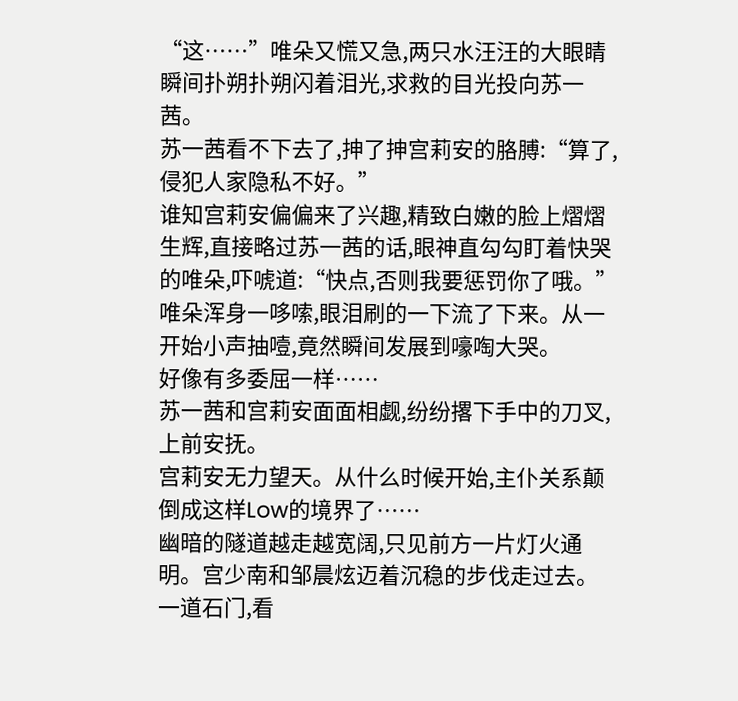“这……”唯朵又慌又急,两只水汪汪的大眼睛瞬间扑朔扑朔闪着泪光,求救的目光投向苏一茜。
苏一茜看不下去了,抻了抻宫莉安的胳膊:“算了,侵犯人家隐私不好。”
谁知宫莉安偏偏来了兴趣,精致白嫩的脸上熠熠生辉,直接略过苏一茜的话,眼神直勾勾盯着快哭的唯朵,吓唬道:“快点,否则我要惩罚你了哦。”
唯朵浑身一哆嗦,眼泪刷的一下流了下来。从一开始小声抽噎,竟然瞬间发展到嚎啕大哭。
好像有多委屈一样……
苏一茜和宫莉安面面相觑,纷纷撂下手中的刀叉,上前安抚。
宫莉安无力望天。从什么时候开始,主仆关系颠倒成这样Low的境界了……
幽暗的隧道越走越宽阔,只见前方一片灯火通明。宫少南和邹晨炫迈着沉稳的步伐走过去。
一道石门,看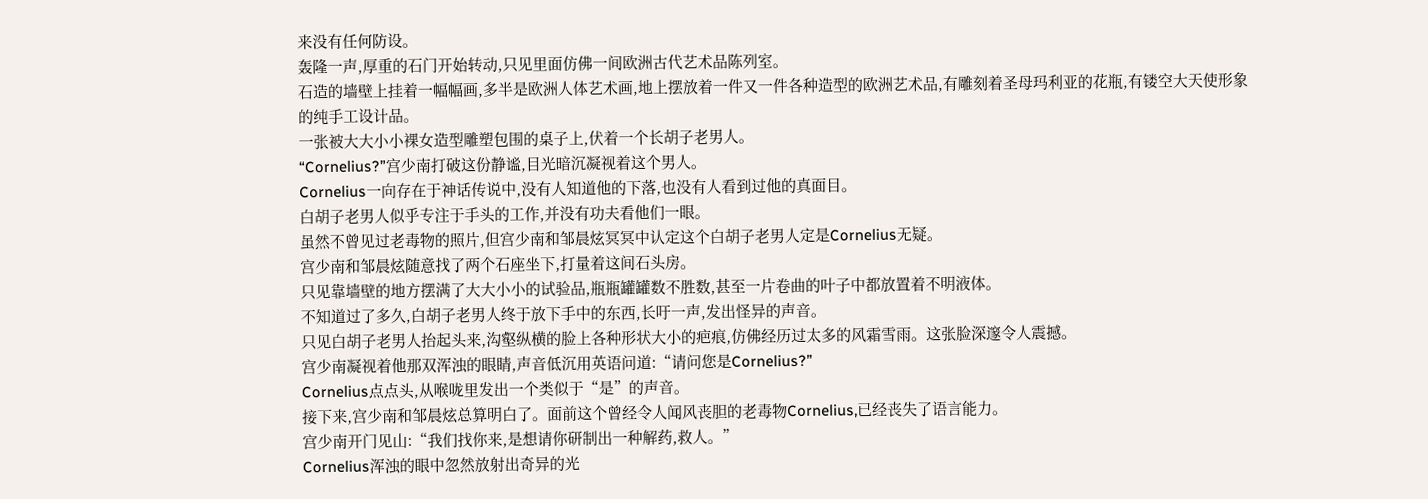来没有任何防设。
轰隆一声,厚重的石门开始转动,只见里面仿佛一间欧洲古代艺术品陈列室。
石造的墙壁上挂着一幅幅画,多半是欧洲人体艺术画,地上摆放着一件又一件各种造型的欧洲艺术品,有雕刻着圣母玛利亚的花瓶,有镂空大天使形象的纯手工设计品。
一张被大大小小裸女造型雕塑包围的桌子上,伏着一个长胡子老男人。
“Cornelius?”宫少南打破这份静谧,目光暗沉凝视着这个男人。
Cornelius一向存在于神话传说中,没有人知道他的下落,也没有人看到过他的真面目。
白胡子老男人似乎专注于手头的工作,并没有功夫看他们一眼。
虽然不曾见过老毒物的照片,但宫少南和邹晨炫冥冥中认定这个白胡子老男人定是Cornelius无疑。
宫少南和邹晨炫随意找了两个石座坐下,打量着这间石头房。
只见靠墙壁的地方摆满了大大小小的试验品,瓶瓶罐罐数不胜数,甚至一片卷曲的叶子中都放置着不明液体。
不知道过了多久,白胡子老男人终于放下手中的东西,长吁一声,发出怪异的声音。
只见白胡子老男人抬起头来,沟壑纵横的脸上各种形状大小的疤痕,仿佛经历过太多的风霜雪雨。这张脸深邃令人震撼。
宫少南凝视着他那双浑浊的眼睛,声音低沉用英语问道:“请问您是Cornelius?”
Cornelius点点头,从喉咙里发出一个类似于“是”的声音。
接下来,宫少南和邹晨炫总算明白了。面前这个曾经令人闻风丧胆的老毒物Cornelius,已经丧失了语言能力。
宫少南开门见山:“我们找你来,是想请你研制出一种解药,救人。”
Cornelius浑浊的眼中忽然放射出奇异的光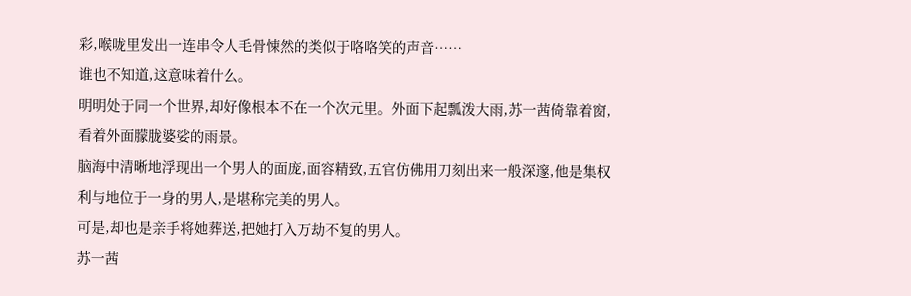彩,喉咙里发出一连串令人毛骨悚然的类似于咯咯笑的声音……
谁也不知道,这意味着什么。
明明处于同一个世界,却好像根本不在一个次元里。外面下起瓢泼大雨,苏一茜倚靠着窗,看着外面朦胧婆娑的雨景。
脑海中清晰地浮现出一个男人的面庞,面容精致,五官仿佛用刀刻出来一般深邃,他是集权利与地位于一身的男人,是堪称完美的男人。
可是,却也是亲手将她葬送,把她打入万劫不复的男人。
苏一茜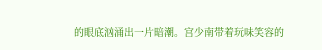的眼底汹涌出一片暗潮。宫少南带着玩味笑容的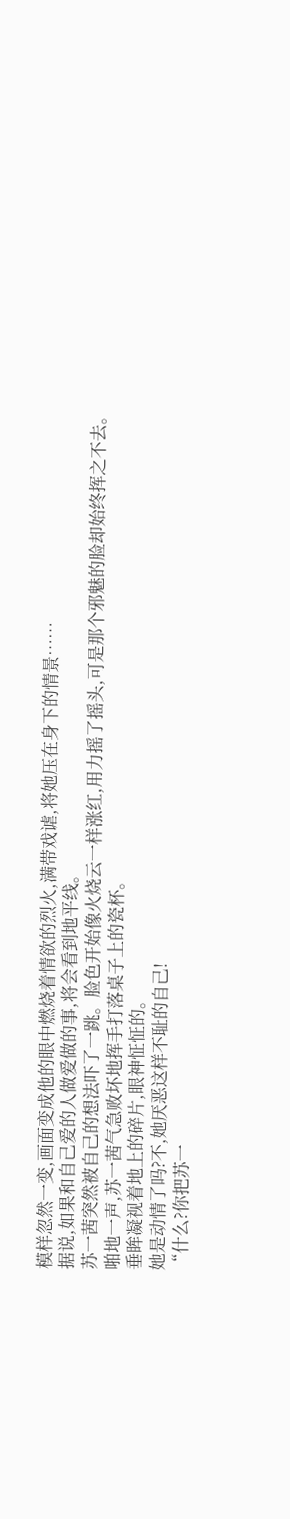模样忽然一变,画面变成他的眼中燃烧着情欲的烈火,满带戏谑,将她压在身下的情景……
据说,如果和自己爱的人做爱做的事,将会看到地平线。
苏一茜突然被自己的想法吓了一跳。脸色开始像火烧云一样涨红,用力摇了摇头,可是那个邪魅的脸却始终挥之不去。
啪地一声,苏一茜气急败坏地挥手打落桌子上的瓷杯。
垂眸凝视着地上的碎片,眼神怔怔的。
她是动情了吗?不,她厌恶这样不耻的自己!
“什么?你把苏一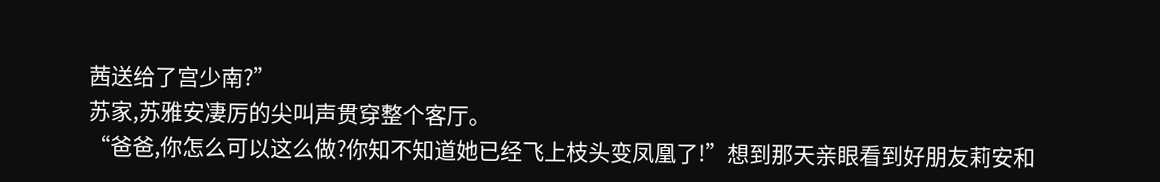茜送给了宫少南?”
苏家,苏雅安凄厉的尖叫声贯穿整个客厅。
“爸爸,你怎么可以这么做?你知不知道她已经飞上枝头变凤凰了!”想到那天亲眼看到好朋友莉安和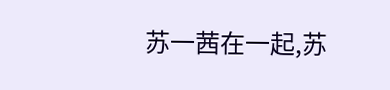苏一茜在一起,苏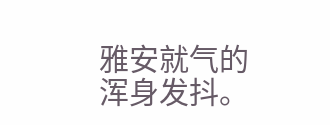雅安就气的浑身发抖。